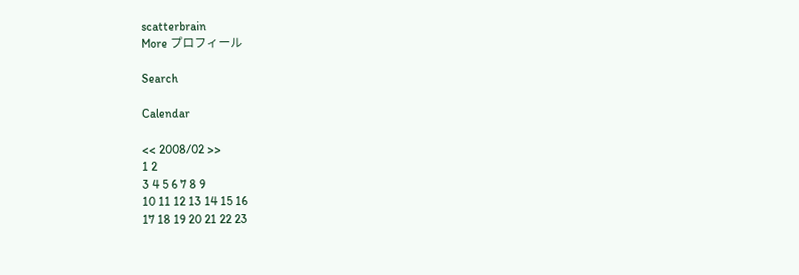scatterbrain
More プロフィール

Search

Calendar

<< 2008/02 >>
1 2
3 4 5 6 7 8 9
10 11 12 13 14 15 16
17 18 19 20 21 22 23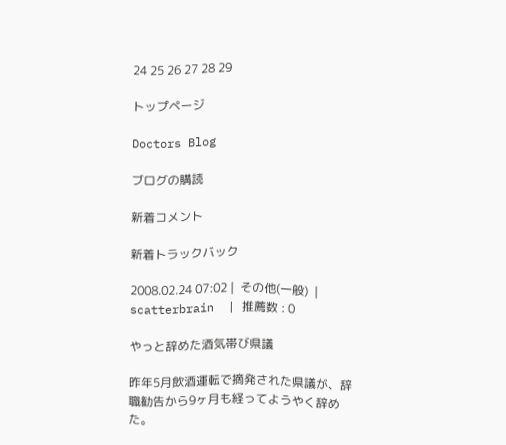24 25 26 27 28 29

トップページ

Doctors Blog

ブログの購読

新着コメント

新着トラックバック

2008.02.24 07:02 |  その他(一般)  |  scatterbrain  | 推薦数 : 0

やっと辞めた酒気帯び県議

昨年5月飲酒運転で摘発された県議が、辞職勧告から9ヶ月も経ってようやく辞めた。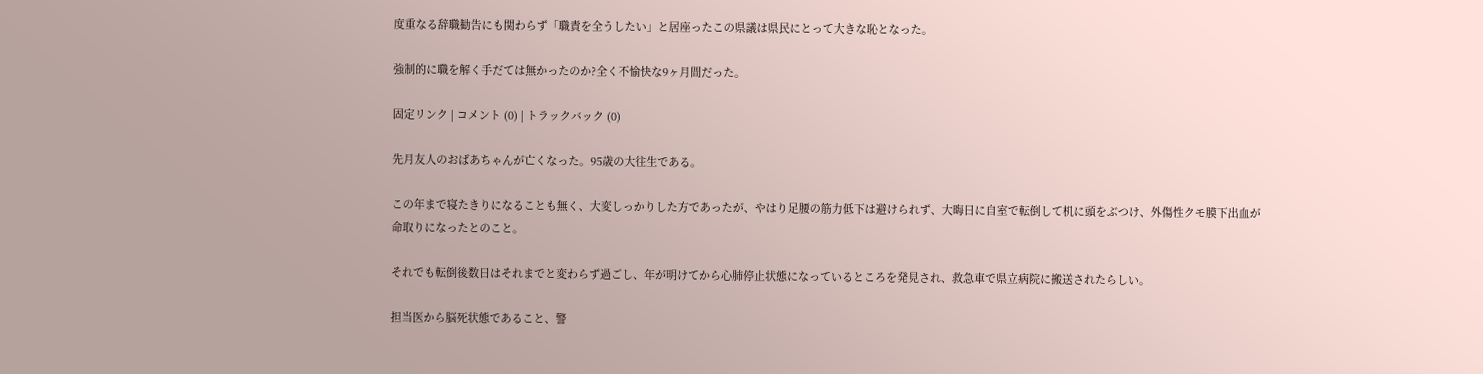度重なる辞職勧告にも関わらず「職責を全うしたい」と居座ったこの県議は県民にとって大きな恥となった。

強制的に職を解く手だては無かったのか?全く不愉快な9ヶ月間だった。

固定リンク | コメント (0) | トラックバック (0)

先月友人のおばあちゃんが亡くなった。95歳の大往生である。

この年まで寝たきりになることも無く、大変しっかりした方であったが、やはり足腰の筋力低下は避けられず、大晦日に自室で転倒して机に頭をぶつけ、外傷性クモ膜下出血が命取りになったとのこと。

それでも転倒後数日はそれまでと変わらず過ごし、年が明けてから心肺停止状態になっているところを発見され、救急車で県立病院に搬送されたらしい。

担当医から脳死状態であること、警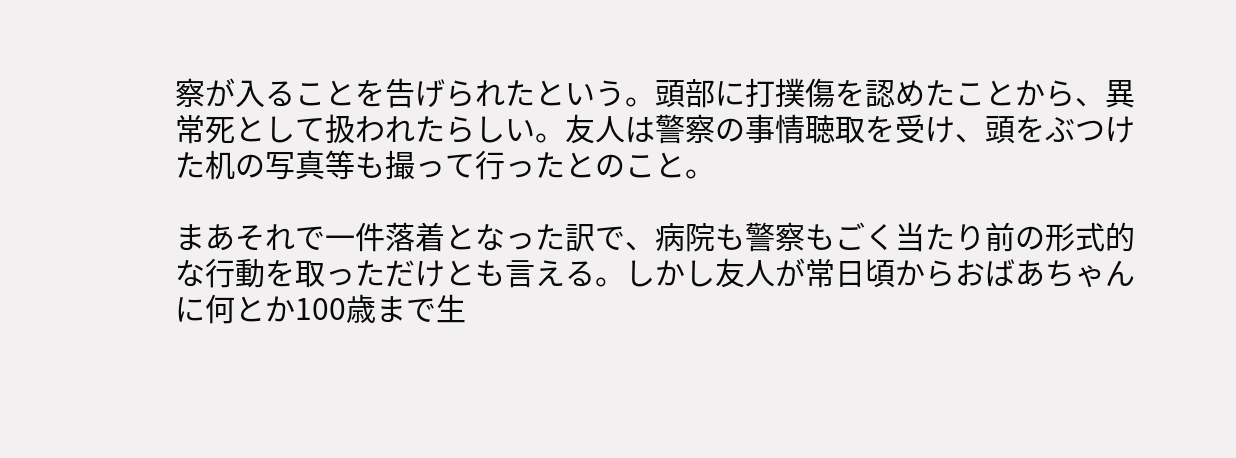察が入ることを告げられたという。頭部に打撲傷を認めたことから、異常死として扱われたらしい。友人は警察の事情聴取を受け、頭をぶつけた机の写真等も撮って行ったとのこと。

まあそれで一件落着となった訳で、病院も警察もごく当たり前の形式的な行動を取っただけとも言える。しかし友人が常日頃からおばあちゃんに何とか100歳まで生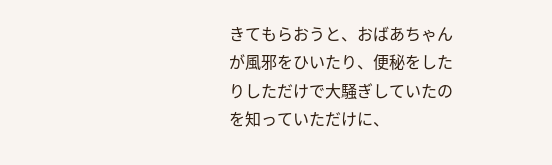きてもらおうと、おばあちゃんが風邪をひいたり、便秘をしたりしただけで大騒ぎしていたのを知っていただけに、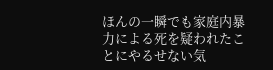ほんの一瞬でも家庭内暴力による死を疑われたことにやるせない気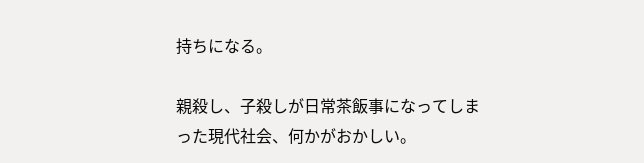持ちになる。

親殺し、子殺しが日常茶飯事になってしまった現代社会、何かがおかしい。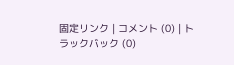固定リンク | コメント (0) | トラックバック (0)